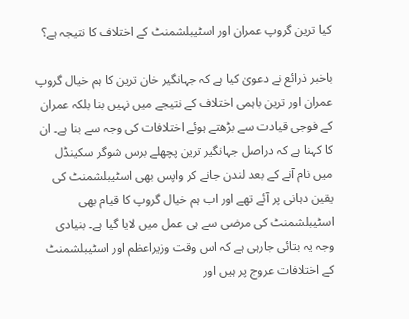کیا ترین گروپ عمران اور اسٹیبلشمنٹ کے اختلاف کا نتیجہ ہے؟

باخبر ذرائع نے دعویٰ کیا ہے کہ جہانگیر خان ترین کا ہم خیال گروپ عمران اور ترین باہمی اختلاف کے نتیجے میں نہیں بنا بلکہ عمران کے فوجی قیادت سے بڑھتے ہوئے اختلافات کی وجہ سے بنا ہے۔ ان کا کہنا ہے کہ دراصل جہانگیر ترین پچھلے برس شوگر سکینڈل میں نام آنے کے بعد لندن جانے کر واپس بھی اسٹیبلشمنٹ کی یقین دہانی پر آئے تھے اور اب ہم خیال گروپ کا قیام بھی اسٹیبلشمنٹ کی مرضی سے ہی عمل میں لایا گیا ہے۔ بنیادی وجہ یہ بتائی جارہی ہے کہ اس وقت وزیراعظم اور اسٹیبلشمنٹ کے اختلافات عروج پر ہیں اور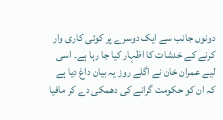دونوں جانب سے ایک دوسرے پر کوئی کاری وار کرنے کے خدشات کا اظہار کیا جا رہا ہے۔ اسی لیے عمران خان نے اگلے روز یہ بیان داغ دیا ہے کہ ان کو حکومت گرانے کی دھمکی دے کر مافیا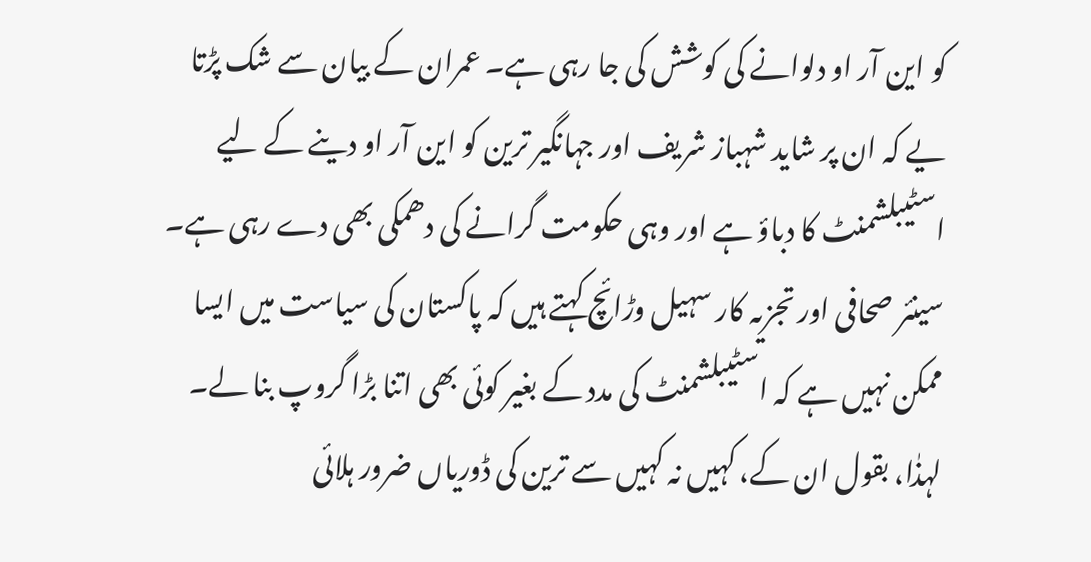کو این آر او دلوانے کی کوشش کی جا رہی ہے۔ عمران کے بیان سے شک پڑتا یے کہ ان پر شاید شہباز شریف اور جہانگیر ترین کو این آر او دینے کے لیے اسٹیبلشمنٹ کا دباؤ ہے اور وہی حکومت گرانے کی دھمکی بھی دے رہی ہے۔
سینئر صحافی اور تجزیہ کار سہیل وڑائچ کہتے ہیں کہ پاکستان کی سیاست میں ایسا ممکن نہیں ہے کہ اسٹیبلشمنٹ کی مدد کے بغیر کوئی بھی اتنا بڑا گروپ بنا لے۔ لہذٰا، بقول ان کے، کہیں نہ کہیں سے ترین کی ڈوریاں ضرور ہلائی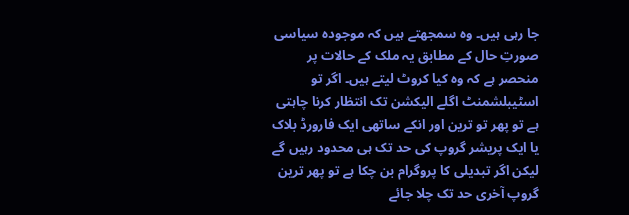جا رہی ہیں۔ وہ سمجھتے ہیں کہ موجودہ سیاسی صورتِ حال کے مطابق یہ ملک کے حالات پر منحصر ہے کہ وہ کیا کروٹ لیتے ہیں۔ اگر تو اسٹیبلشمنٹ اگلے الیکشن تک انتظار کرنا چاہتی ہے تو پھر تو ترین اور انکے ساتھی ایک فارورڈ بلاک یا ایک پریشر گروپ کی حد تک ہی محدود رہیں گے لیکن اگر تبدیلی کا پروگرام بن چکا ہے تو پھر ترین گروپ آخری حد تک چلا جائے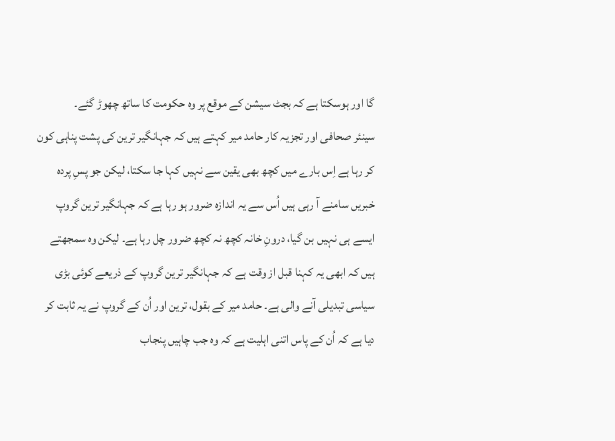گا اور ہوسکتا ہے کہ بجٹ سیشن کے موقع پر وہ حکومت کا ساتھ چھوڑ گئے۔
سینئر صحافی اور تجزیہ کار حامد میر کہتے ہیں کہ جہانگیر ترین کی پشت پناہی کون کر رہا ہے اِس بارے میں کچھ بھی یقین سے نہیں کہا جا سکتا، لیکن جو پسِ پردہ خبریں سامنے آ رہی ہیں اُس سے یہ اندازہ ضرور ہو رہا ہے کہ جہانگیر ترین گروپ ایسے ہی نہیں بن گیا، درونِ خانہ کچھ نہ کچھ ضرور چل رہا ہے۔ لیکن وہ سمجھتے ہیں کہ ابھی یہ کہنا قبل از وقت ہے کہ جہانگیر ترین گروپ کے ذریعے کوئی بڑی سیاسی تبدیلی آنے والی ہے۔ حامد میر کے بقول، ترین اور اُن کے گروپ نے یہ ثابت کر دیا ہے کہ اُن کے پاس اتنی اہلیت ہے کہ وہ جب چاہیں پنجاب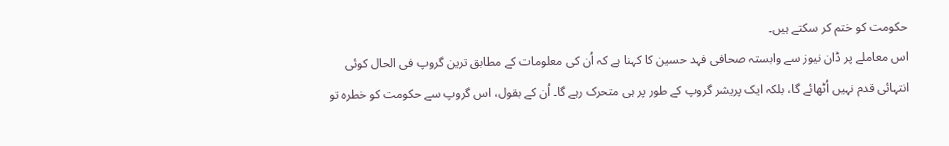حکومت کو ختم کر سکتے ہیں۔
اس معاملے پر ڈان نیوز سے وابستہ صحافی فہد حسین کا کہنا ہے کہ اُن کی معلومات کے مطابق ترین گروپ فی الحال کوئی انتہائی قدم نہیں اُٹھائے گا، بلکہ ایک پریشر گروپ کے طور پر ہی متحرک رہے گا۔ اُن کے بقول، اس گروپ سے حکومت کو خطرہ تو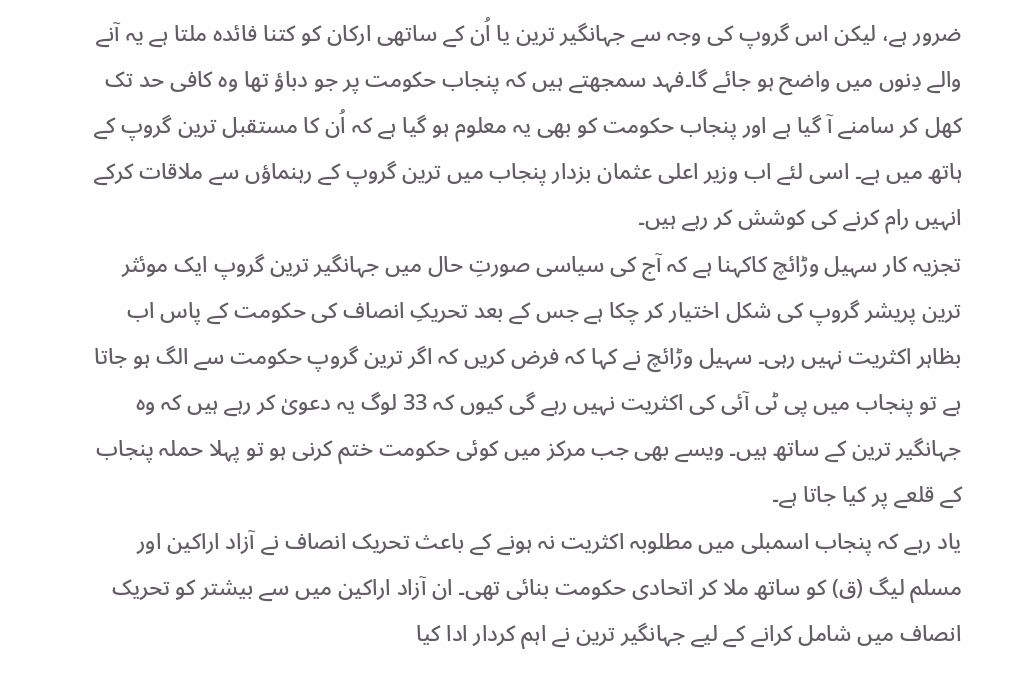ضرور ہے، لیکن اس گروپ کی وجہ سے جہانگیر ترین یا اُن کے ساتھی ارکان کو کتنا فائدہ ملتا ہے یہ آنے والے دِنوں میں واضح ہو جائے گا۔فہد سمجھتے ہیں کہ پنجاب حکومت پر جو دباؤ تھا وہ کافی حد تک کھل کر سامنے آ گیا ہے اور پنجاب حکومت کو بھی یہ معلوم ہو گیا ہے کہ اُن کا مستقبل ترین گروپ کے ہاتھ میں ہے۔ اسی لئے اب وزیر اعلی عثمان بزدار پنجاب میں ترین گروپ کے رہنماؤں سے ملاقات کرکے انہیں رام کرنے کی کوشش کر رہے ہیں۔
تجزیہ کار سہیل وڑائچ کاکہنا ہے کہ آج کی سیاسی صورتِ حال میں جہانگیر ترین گروپ ایک موئثر ترین پریشر گروپ کی شکل اختیار کر چکا ہے جس کے بعد تحریکِ انصاف کی حکومت کے پاس اب بظاہر اکثریت نہیں رہی۔ سہیل وڑائچ نے کہا کہ فرض کریں کہ اگر ترین گروپ حکومت سے الگ ہو جاتا ہے تو پنجاب میں پی ٹی آئی کی اکثریت نہیں رہے گی کیوں کہ 33 لوگ یہ دعویٰ کر رہے ہیں کہ وہ جہانگیر ترین کے ساتھ ہیں۔ ویسے بھی جب مرکز میں کوئی حکومت ختم کرنی ہو تو پہلا حملہ پنجاب کے قلعے پر کیا جاتا ہے۔
یاد رہے کہ پنجاب اسمبلی میں مطلوبہ اکثریت نہ ہونے کے باعث تحریک انصاف نے آزاد اراکین اور مسلم لیگ (ق) کو ساتھ ملا کر اتحادی حکومت بنائی تھی۔ ان آزاد اراکین میں سے بیشتر کو تحریک انصاف میں شامل کرانے کے لیے جہانگیر ترین نے اہم کردار ادا کیا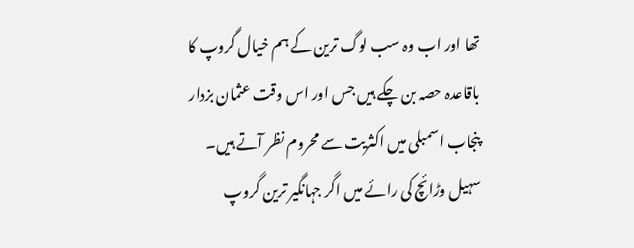تھا اور اب وہ سب لوگ ترین کے ہم خیال گروپ کا باقاعدہ حصہ بن چکے ہیں جس اور اس وقت عثمان بزدار پنجاب اسمبلی میں اکثریت سے محروم نظر آتے ہیں۔ سہیل وڑائچ کی رائے میں اگر جہانگیر ترین گروپ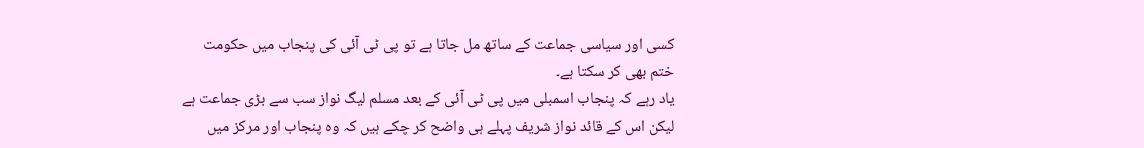کسی اور سیاسی جماعت کے ساتھ مل جاتا ہے تو پی ٹی آئی کی پنجاب میں حکومت ختم بھی کر سکتا ہے۔
یاد رہے کہ پنجاب اسمبلی میں پی ٹی آئی کے بعد مسلم لیگ نواز سب سے بڑی جماعت ہے لیکن اس کے قائد نواز شریف پہلے ہی واضح کر چکے ہیں کہ وہ پنجاب اور مرکز میں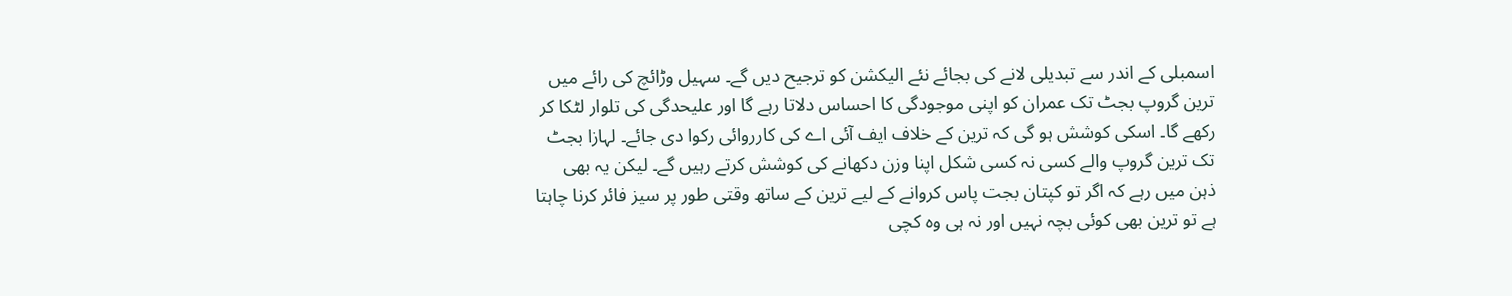اسمبلی کے اندر سے تبدیلی لانے کی بجائے نئے الیکشن کو ترجیح دیں گے۔ سہیل وڑائچ کی رائے میں ترین گروپ بجٹ تک عمران کو اپنی موجودگی کا احساس دلاتا رہے گا اور علیحدگی کی تلوار لٹکا کر رکھے گا۔ اسکی کوشش ہو گی کہ ترین کے خلاف ایف آئی اے کی کارروائی رکوا دی جائے۔ لہازا بجٹ تک ترین گروپ والے کسی نہ کسی شکل اپنا وزن دکھانے کی کوشش کرتے رہیں گے۔ لیکن یہ بھی ذہن میں رہے کہ اگر تو کپتان بجت پاس کروانے کے لیے ترین کے ساتھ وقتی طور پر سیز فائر کرنا چاہتا ہے تو ترین بھی کوئی بچہ نہیں اور نہ ہی وہ کچی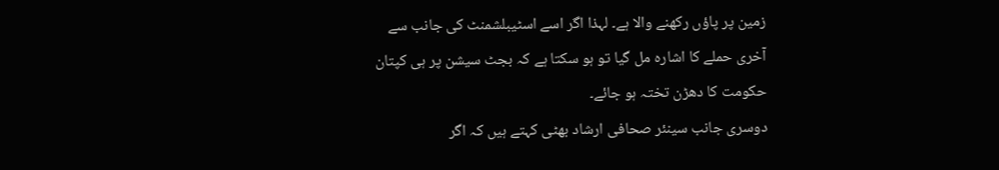زمین پر پاؤں رکھنے والا ہے۔ لہذا اگر اسے اسٹیبلشمنٹ کی جانب سے آخری حملے کا اشارہ مل گیا تو ہو سکتا ہے کہ بجٹ سیشن پر ہی کپتان حکومت کا دھڑن تختہ ہو جائے۔
دوسری جانب سینئر صحافی ارشاد بھٹی کہتے ہیں کہ اگر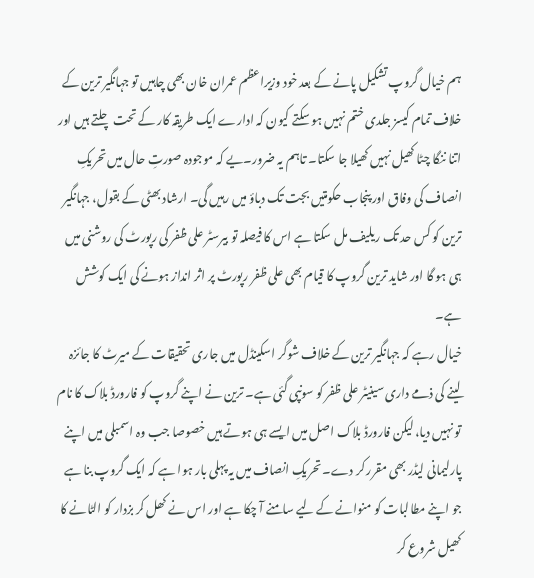ہم خیال گروپ تشکیل پانے کے بعد خود وزیراعظم عمران خان بھی چاہیں تو جہانگیر ترین کے خلاف تمام کیسز جلدی ختم نہیں ہو سکتے کیون کہ ادارے ایک طریقہ کار کے تحت چلتے ہیں اور اتنا ننگا چٹا کھیل نہیں کھیلا جا سکتا۔ تاہم یہ ضرور۔یے کہ موجودہ صورتِ حال میں تحریکِ انصاف کی وفاق اور پنجاب حکومتیں بجت تک دباؤ میں رہیں گی۔ ارشاد بھٹی کے بقول، جہانگیر ترین کو کس حد تک ریلیف مل سکتا ہے اس کا فیصلہ تو بیرسٹر علی ظفر کی رپورٹ کی روشنی میں ہی ہو گا اور شاید ترین گروپ کا قیام بھی علی ظفر رپورٹ پر اثر انداز ہونے کی ایک کوشش ہے۔
خیال رہے کہ جہانگیر ترین کے خلاف شوگر اسکینڈل میں جاری تحقیقات کے میرٹ کا جائزہ لینے کی ذمے داری سینیٹر علی ظفر کو سونپی گئی ہے۔ ترین نے اپنے گروپ کو فارورڈ بلاک کا نام تو نہیں دیا، لیکن فارورڈ بلاک اصل میں ایسے ہی ہوتے ہیں خصوصا جب وہ اسمبلی میں اپنے پارلیمانی لیڈر بھی مقرر کر دے۔ تحریکِ انصاف میں یہ پہلی بار ہوا ہے کہ ایک گروپ بنا ہے جو اپنے مطالبات کو منوانے کے لیے سامنے آ چکا ہے اور اس نے کھل کر بزدار کو الٹانے کا کھیل شروع کر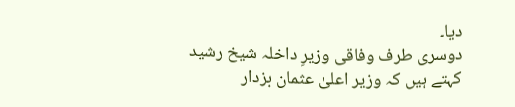دیا۔
دوسری طرف وفاقی وزیرِ داخلہ شیخ رشید کہتے ہیں کہ وزیر اعلیٰ عثمان بزدار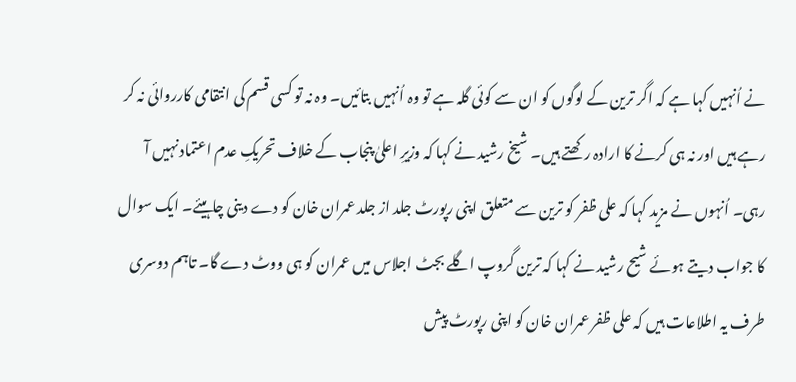نے اُنہیں کہا ہے کہ اگر ترین کے لوگوں کو ان سے کوئی گلہ ہے تو وہ اُنہیں بتائیں۔ وہ نہ تو کسی قسم کی انتقامی کارروائی نہ کر رہے ہیں اور نہ ہی کرنے کا ارادہ رکھتے ہیں۔ شیخ رشید نے کہا کہ وزیرِ اعلیٰ پنجاب کے خلاف تحریکِ عدم اعتماد نہیں آ رہی۔ اُنہوں نے مزید کہا کہ علی ظفر کو ترین سے متعلق اپنی رپورٹ جلد از جلد عمران خان کو دے دینی چاہیئے۔ ایک سوال کا جواب دیتے ہوئے شیح رشید نے کہا کہ ترین گروپ اگلے بجٹ اجلاس میں عمران کو ہی ووٹ دے گا۔ تاہم دوسری طرف یہ اطلاعات ہیں کہ علی ظفر عمران خان کو اپنی رپورٹ پیش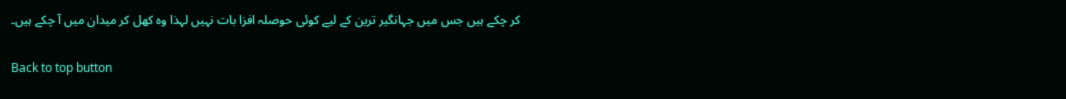کر چکے ہیں جس میں جہانگیر ترین کے لیے کوئی حوصلہ افزا بات نہیں لہذا وہ کھل کر میدان میں آ چکے ہیں۔

Back to top button